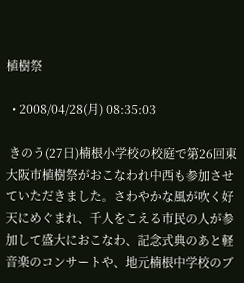植樹祭

  • 2008/04/28(月) 08:35:03

 きのう(27日)楠根小学校の校庭で第26回東大阪市植樹祭がおこなわれ中西も参加させていただきました。さわやかな風が吹く好天にめぐまれ、千人をこえる市民の人が参加して盛大におこなわ、記念式典のあと軽音楽のコンサートや、地元楠根中学校のブ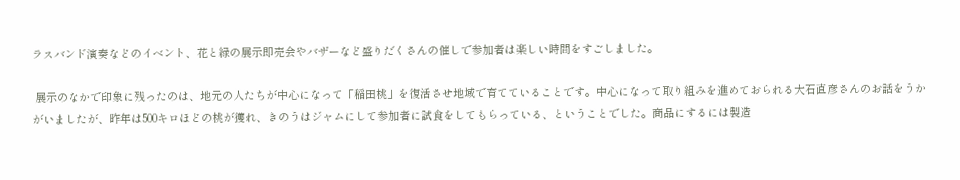ラスバンド演奏などのイベント、花と緑の展示即売会やバザーなど盛りだくさんの催しで参加者は楽しい時間をすごしました。

 展示のなかで印象に残ったのは、地元の人たちが中心になって「稲田桃」を復活させ地域で育てていることです。中心になって取り組みを進めておられる大石直彦さんのお話をうかがいましたが、昨年は500キロほどの桃が獲れ、きのうはジャムにして参加者に試食をしてもらっている、ということでした。商品にするには製造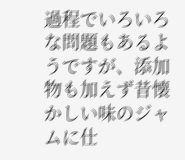過程でいろいろな問題もあるようですが、添加物も加えず昔懐かしい味のジャムに仕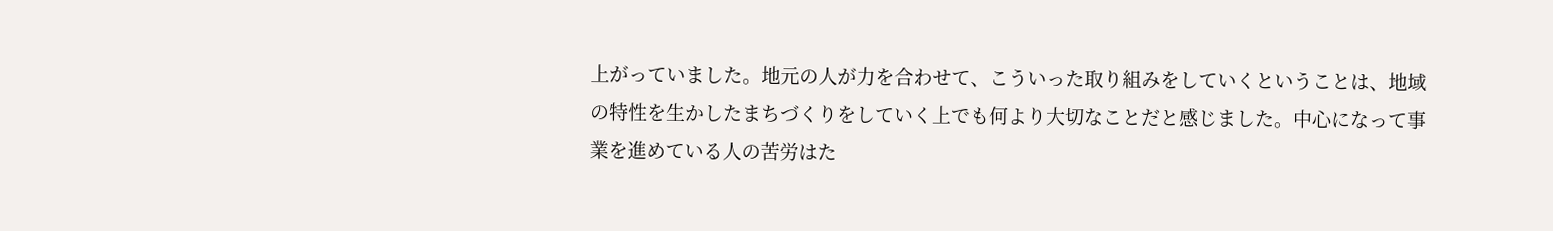上がっていました。地元の人が力を合わせて、こういった取り組みをしていくということは、地域の特性を生かしたまちづくりをしていく上でも何より大切なことだと感じました。中心になって事業を進めている人の苦労はた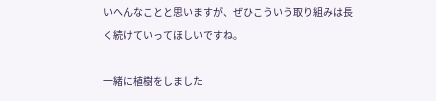いへんなことと思いますが、ぜひこういう取り組みは長く続けていってほしいですね。

一緒に植樹をしました